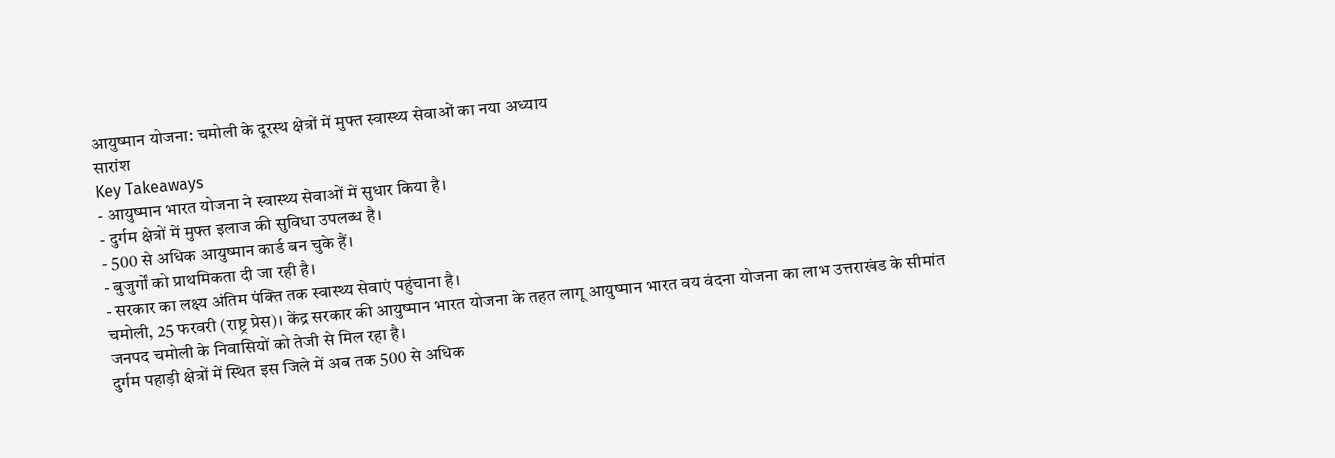आयुष्मान योजना: चमोली के दूरस्थ क्षेत्रों में मुफ्त स्वास्थ्य सेवाओं का नया अध्याय
सारांश
Key Takeaways
- आयुष्मान भारत योजना ने स्वास्थ्य सेवाओं में सुधार किया है।
- दुर्गम क्षेत्रों में मुफ्त इलाज की सुविधा उपलब्ध है।
- 500 से अधिक आयुष्मान कार्ड बन चुके हैं।
- बुजुर्गों को प्राथमिकता दी जा रही है।
- सरकार का लक्ष्य अंतिम पंक्ति तक स्वास्थ्य सेवाएं पहुंचाना है।
चमोली, 25 फरवरी (राष्ट्र प्रेस)। केंद्र सरकार की आयुष्मान भारत योजना के तहत लागू आयुष्मान भारत वय वंदना योजना का लाभ उत्तराखंड के सीमांत जनपद चमोली के निवासियों को तेजी से मिल रहा है।
दुर्गम पहाड़ी क्षेत्रों में स्थित इस जिले में अब तक 500 से अधिक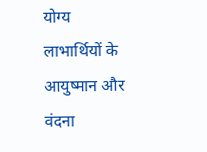योग्य लाभार्थियों के आयुष्मान और वंदना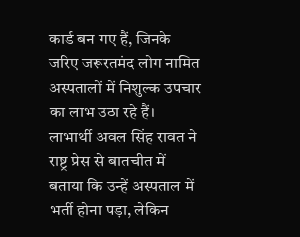कार्ड बन गए हैं, जिनके जरिए जरूरतमंद लोग नामित अस्पतालों में निशुल्क उपचार का लाभ उठा रहे हैं।
लाभार्थी अवल सिंह रावत ने राष्ट्र प्रेस से बातचीत में बताया कि उन्हें अस्पताल में भर्ती होना पड़ा, लेकिन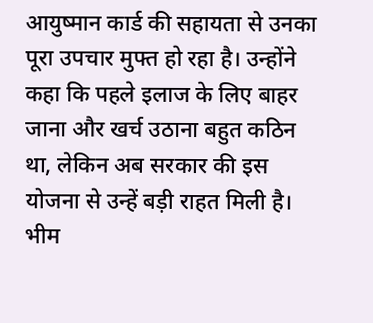आयुष्मान कार्ड की सहायता से उनका पूरा उपचार मुफ्त हो रहा है। उन्होंने कहा कि पहले इलाज के लिए बाहर जाना और खर्च उठाना बहुत कठिन था, लेकिन अब सरकार की इस योजना से उन्हें बड़ी राहत मिली है।
भीम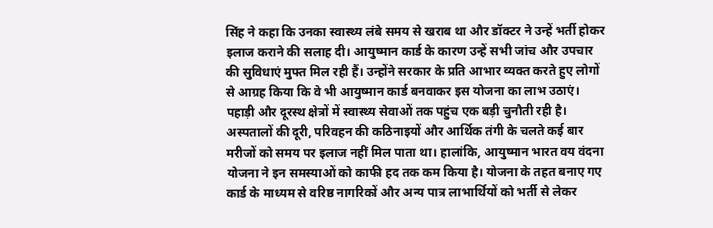सिंह ने कहा कि उनका स्वास्थ्य लंबे समय से खराब था और डॉक्टर ने उन्हें भर्ती होकर इलाज कराने की सलाह दी। आयुष्मान कार्ड के कारण उन्हें सभी जांच और उपचार की सुविधाएं मुफ्त मिल रही हैं। उन्होंने सरकार के प्रति आभार व्यक्त करते हुए लोगों से आग्रह किया कि वे भी आयुष्मान कार्ड बनवाकर इस योजना का लाभ उठाएं।
पहाड़ी और दूरस्थ क्षेत्रों में स्वास्थ्य सेवाओं तक पहुंच एक बड़ी चुनौती रही है। अस्पतालों की दूरी, परिवहन की कठिनाइयों और आर्थिक तंगी के चलते कई बार मरीजों को समय पर इलाज नहीं मिल पाता था। हालांकि, आयुष्मान भारत वय वंदना योजना ने इन समस्याओं को काफी हद तक कम किया है। योजना के तहत बनाए गए कार्ड के माध्यम से वरिष्ठ नागरिकों और अन्य पात्र लाभार्थियों को भर्ती से लेकर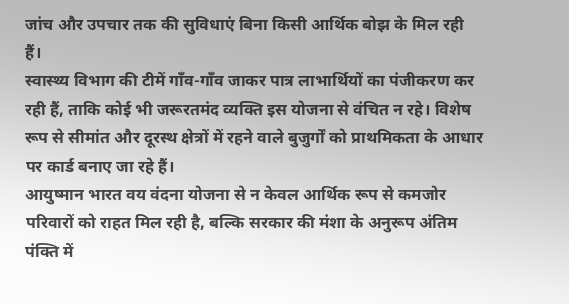जांच और उपचार तक की सुविधाएं बिना किसी आर्थिक बोझ के मिल रही हैं।
स्वास्थ्य विभाग की टीमें गाँव-गाँव जाकर पात्र लाभार्थियों का पंजीकरण कर रही हैं, ताकि कोई भी जरूरतमंद व्यक्ति इस योजना से वंचित न रहे। विशेष रूप से सीमांत और दूरस्थ क्षेत्रों में रहने वाले बुजुर्गों को प्राथमिकता के आधार पर कार्ड बनाए जा रहे हैं।
आयुष्मान भारत वय वंदना योजना से न केवल आर्थिक रूप से कमजोर परिवारों को राहत मिल रही है, बल्कि सरकार की मंशा के अनुरूप अंतिम पंक्ति में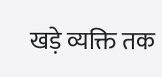खड़े व्यक्ति तक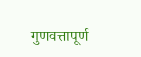गुणवत्तापूर्ण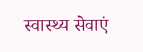स्वास्थ्य सेवाएं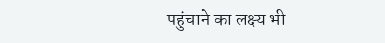पहुंचाने का लक्ष्य भी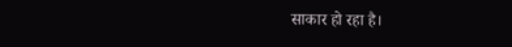साकार हो रहा है।